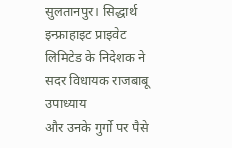सुलतानपुर। सिद्धार्थ इन्फ्राहाइट प्राइवेट लिमिटेड के निदेशक ने सदर विधायक राजबाबू उपाध्याय
और उनके गुर्गो पर पैसे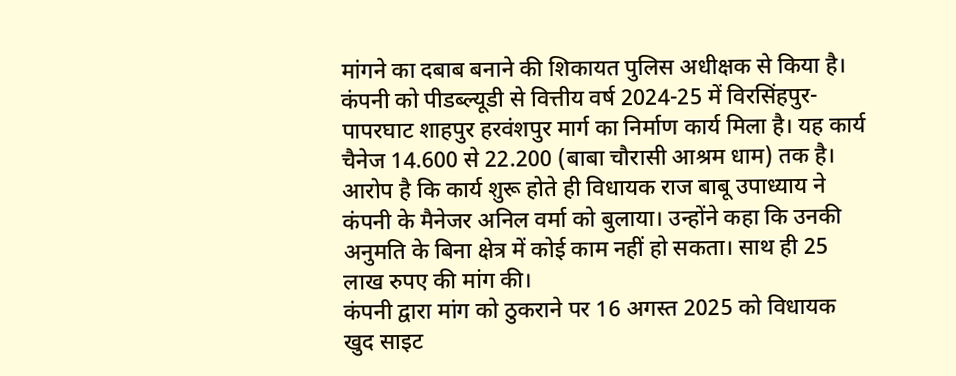मांगने का दबाब बनाने की शिकायत पुलिस अधीक्षक से किया है।
कंपनी को पीडब्ल्यूडी से वित्तीय वर्ष 2024-25 में विरसिंहपुर-पापरघाट शाहपुर हरवंशपुर मार्ग का निर्माण कार्य मिला है। यह कार्य चैनेज 14.600 से 22.200 (बाबा चौरासी आश्रम धाम) तक है। आरोप है कि कार्य शुरू होते ही विधायक राज बाबू उपाध्याय ने कंपनी के मैनेजर अनिल वर्मा को बुलाया। उन्होंने कहा कि उनकी अनुमति के बिना क्षेत्र में कोई काम नहीं हो सकता। साथ ही 25 लाख रुपए की मांग की।
कंपनी द्वारा मांग को ठुकराने पर 16 अगस्त 2025 को विधायक खुद साइट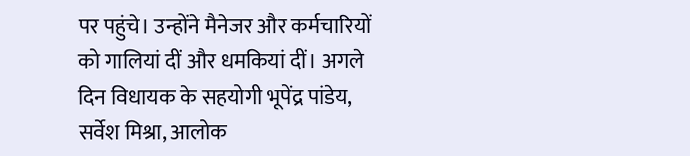पर पहुंचे। उन्होंने मैनेजर और कर्मचारियों को गालियां दीं और धमकियां दीं। अगले दिन विधायक के सहयोगी भूपेंद्र पांडेय, सर्वेश मिश्रा, आलोक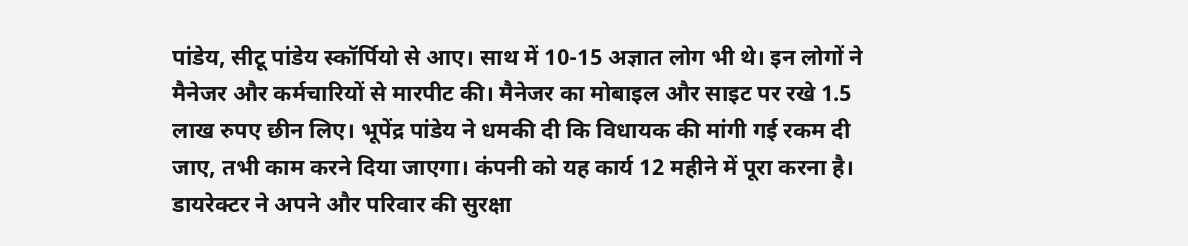पांडेय, सीटू पांडेय स्कॉर्पियो से आए। साथ में 10-15 अज्ञात लोग भी थे। इन लोगों ने मैनेजर और कर्मचारियों से मारपीट की। मैनेजर का मोबाइल और साइट पर रखे 1.5 लाख रुपए छीन लिए। भूपेंद्र पांडेय ने धमकी दी कि विधायक की मांगी गई रकम दी जाए, तभी काम करने दिया जाएगा। कंपनी को यह कार्य 12 महीने में पूरा करना है। डायरेक्टर ने अपने और परिवार की सुरक्षा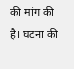की मांग की है। घटना की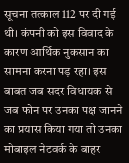सूचना तत्काल 112 पर दी गई थी। कंपनी को इस विवाद के कारण आर्थिक नुकसान का सामना करना पड़ रहा। इस बाबत जब सदर विधायक से जब फोन पर उनका पक्ष जानने का प्रयास किया गया तो उनका मोबाइल नेटवर्क के बाहर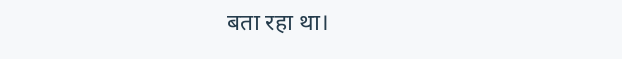बता रहा था।